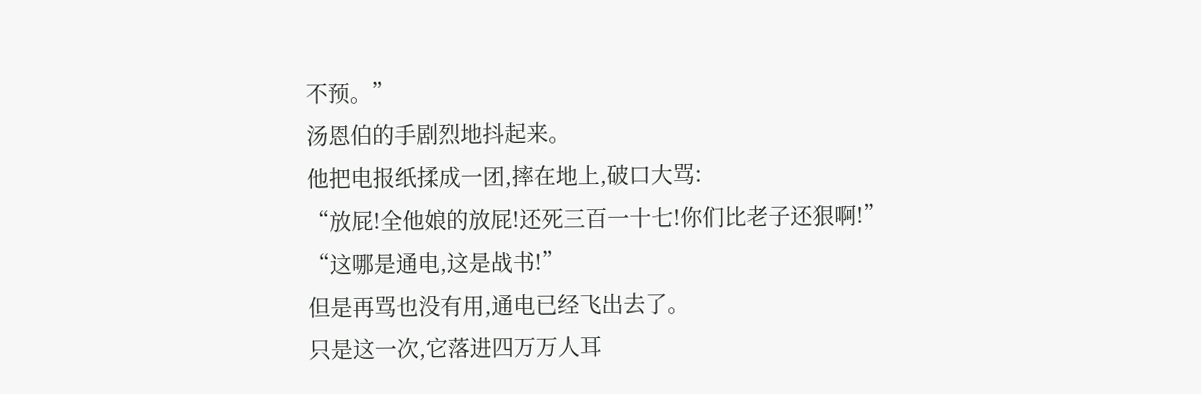不预。”
汤恩伯的手剧烈地抖起来。
他把电报纸揉成一团,摔在地上,破口大骂:
“放屁!全他娘的放屁!还死三百一十七!你们比老子还狠啊!”
“这哪是通电,这是战书!”
但是再骂也没有用,通电已经飞出去了。
只是这一次,它落进四万万人耳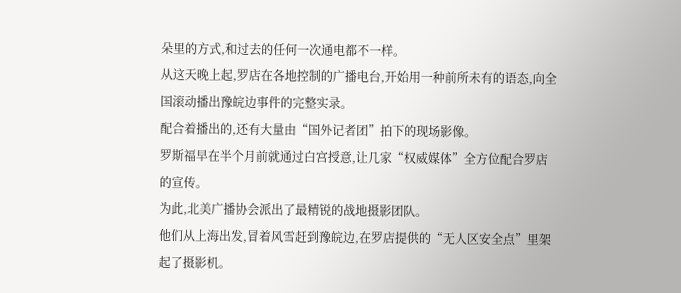朵里的方式,和过去的任何一次通电都不一样。
从这天晚上起,罗店在各地控制的广播电台,开始用一种前所未有的语态,向全国滚动播出豫皖边事件的完整实录。
配合着播出的,还有大量由“国外记者团”拍下的现场影像。
罗斯福早在半个月前就通过白宫授意,让几家“权威媒体”全方位配合罗店的宣传。
为此,北美广播协会派出了最精锐的战地摄影团队。
他们从上海出发,冒着风雪赶到豫皖边,在罗店提供的“无人区安全点”里架起了摄影机。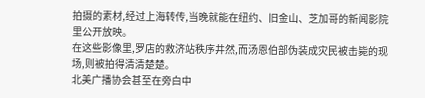拍摄的素材,经过上海转传,当晚就能在纽约、旧金山、芝加哥的新闻影院里公开放映。
在这些影像里,罗店的救济站秩序井然,而汤恩伯部伪装成灾民被击毙的现场,则被拍得清清楚楚。
北美广播协会甚至在旁白中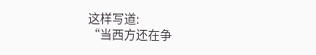这样写道:
“当西方还在争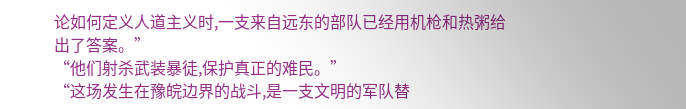论如何定义人道主义时,一支来自远东的部队已经用机枪和热粥给出了答案。”
“他们射杀武装暴徒,保护真正的难民。”
“这场发生在豫皖边界的战斗,是一支文明的军队替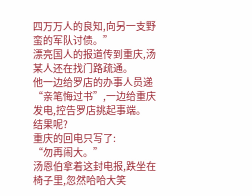四万万人的良知,向另一支野蛮的军队讨债。”
漂亮国人的报道传到重庆,汤某人还在找门路疏通。
他一边给罗店的办事人员递“亲笔悔过书”,一边给重庆发电,控告罗店挑起事端。
结果呢?
重庆的回电只写了:
“勿再闹大。”
汤恩伯拿着这封电报,跌坐在椅子里,忽然哈哈大笑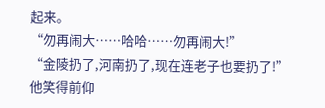起来。
“勿再闹大……哈哈……勿再闹大!”
“金陵扔了,河南扔了,现在连老子也要扔了!”
他笑得前仰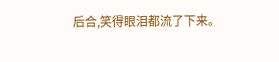后合,笑得眼泪都流了下来。